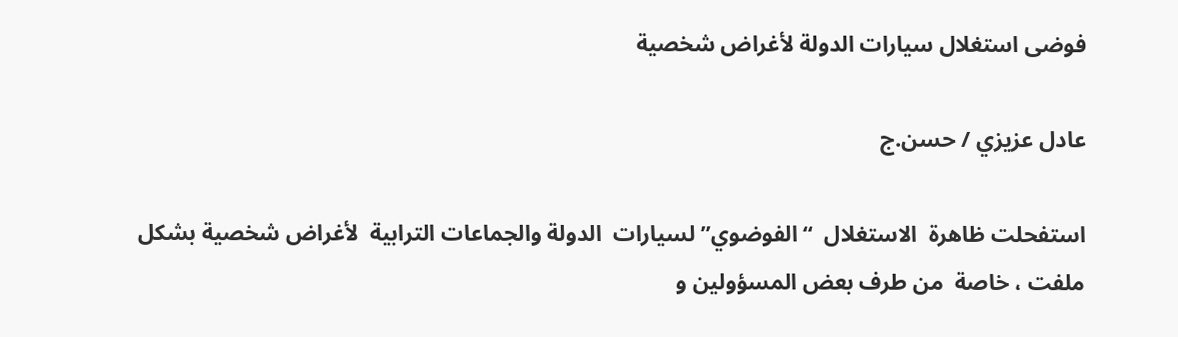فوضى استغلال سيارات الدولة لأغراض شخصية

عادل عزيزي / حسن.ج

استفحلت ظاهرة  الاستغلال  “الفوضوي” لسيارات  الدولة والجماعات الترابية  لأغراض شخصية بشكل ملفت ، خاصة  من طرف بعض المسؤولين و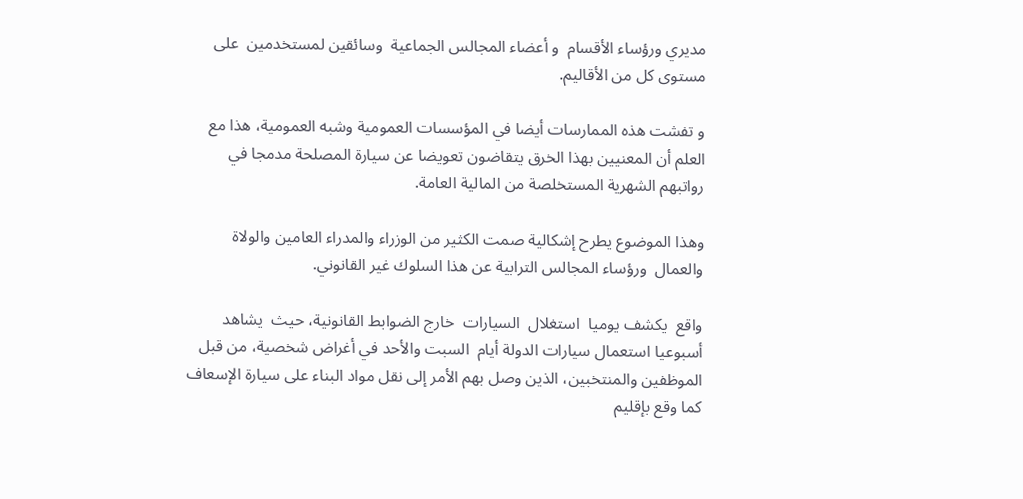مديري ورؤساء الأقسام  و أعضاء المجالس الجماعية  وسائقين لمستخدمين  على  مستوى كل من الأقاليم.

و تفشت هذه الممارسات أيضا في المؤسسات العمومية وشبه العمومية، هذا مع العلم أن المعنيين بهذا الخرق يتقاضون تعويضا عن سيارة المصلحة مدمجا في رواتبهم الشهرية المستخلصة من المالية العامة.

وهذا الموضوع يطرح إشكالية صمت الكثير من الوزراء والمدراء العامين والولاة والعمال  ورؤساء المجالس الترابية عن هذا السلوك غير القانوني.

واقع  يكشف يوميا  استغلال  السيارات  خارج الضوابط القانونية، حيث  يشاهد أسبوعيا استعمال سيارات الدولة أيام  السبت والأحد في أغراض شخصية، من قبل الموظفين والمنتخبين، الذين وصل بهم الأمر إلى نقل مواد البناء على سيارة الإسعاف كما وقع بإقليم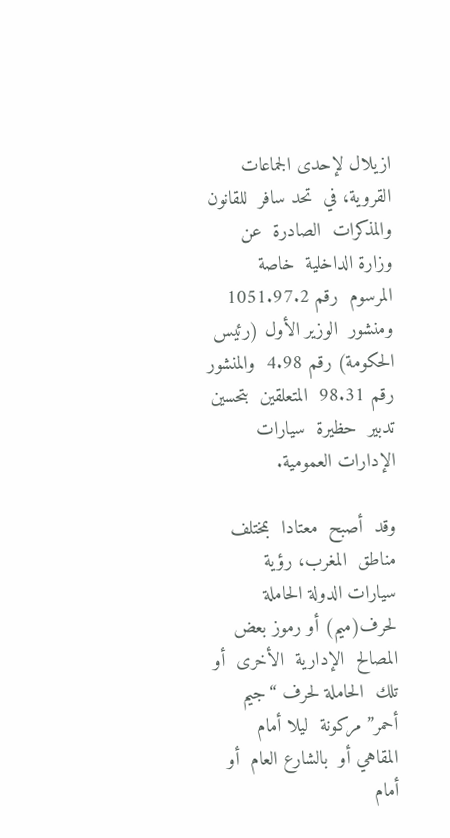ازيلال لإحدى الجماعات القروية، في  تحد سافر  للقانون  والمذكرات  الصادرة  عن  وزارة الداخلية  خاصة  المرسوم  رقم 1051.97.2 ومنشور  الوزير الأول (رئيس الحكومة) رقم 4.98  والمنشور  رقم 98.31  المتعلقين  بتحسين تدبير  حظيرة  سيارات الإدارات العمومية.

وقد  أصبح  معتادا  بمختلف  مناطق  المغرب، رؤية  سيارات الدولة الحاملة  لحرف(ميم) أو رموز بعض المصالح  الإدارية  الأخرى  أو تلك  الحاملة لحرف “جيم  أحمر” مركونة  ليلا أمام  المقاهي أو  بالشارع العام  أو أمام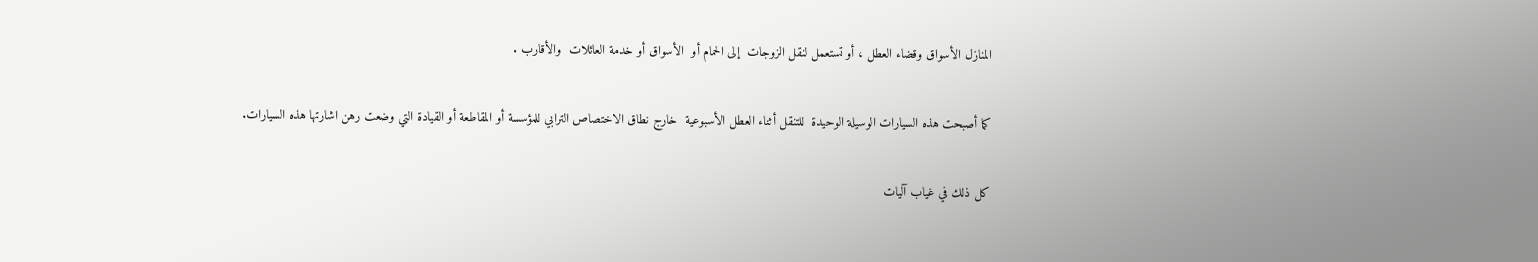المنازل الأسواق وقضاء العطل ، أو تستعمل لنقل الزوجات  إلى الحمام أو  الأسواق أو خدمة العائلات  والأقارب .

كما أصبحت هذه السيارات الوسيلة الوحيدة  للتنقل أثناء العطل الأسبوعية  خارج نطاق الاختصاص الترابي للمؤسسة أو المقاطعة أو القيادة التي وضعت رهن اشارتها هذه السيارات.

كل ذلك في غياب آليات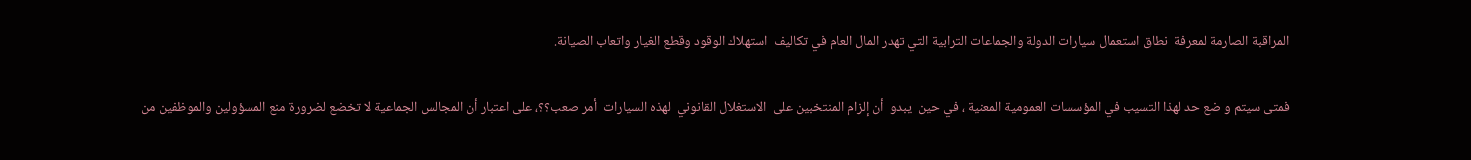المراقبة الصارمة لمعرفة  نطاق استعمال سيارات الدولة والجماعات الترابية التي تهدر المال العام في تكاليف  استهلاك الوقود وقطع الغيار واتعاب الصيانة.

فمتى سيتم و ضع حد لهذا التسيب في المؤسسات العمومية المعنية ، في حين  يبدو  أن إلزام المنتخبين على  الاستغلال القانوني  لهذه السيارات  أمر صعب؟؟، على اعتبار أن المجالس الجماعية لا تخضع لضرورة منع المسؤولين والموظفين من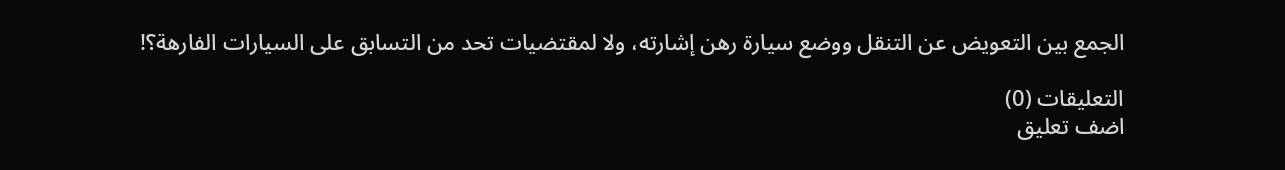الجمع بين التعويض عن التنقل ووضع سيارة رهن إشارته، ولا لمقتضيات تحد من التسابق على السيارات الفارهة؟!

التعليقات (0)
اضف تعليق